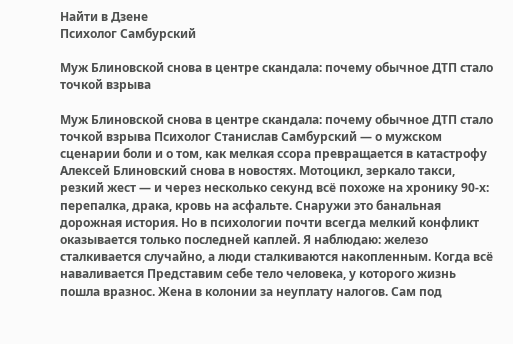Найти в Дзене
Психолог Самбурский

Муж Блиновской снова в центре скандала: почему обычное ДТП стало точкой взрыва

Муж Блиновской снова в центре скандала: почему обычное ДТП стало точкой взрыва Психолог Станислав Самбурский — о мужском сценарии боли и о том, как мелкая ссора превращается в катастрофу Алексей Блиновский снова в новостях. Мотоцикл, зеркало такси, резкий жест — и через несколько секунд всё похоже на хронику 90-х: перепалка, драка, кровь на асфальте. Снаружи это банальная дорожная история. Но в психологии почти всегда мелкий конфликт оказывается только последней каплей. Я наблюдаю: железо сталкивается случайно, а люди сталкиваются накопленным. Когда всё наваливается Представим себе тело человека, у которого жизнь пошла вразнос. Жена в колонии за неуплату налогов. Сам под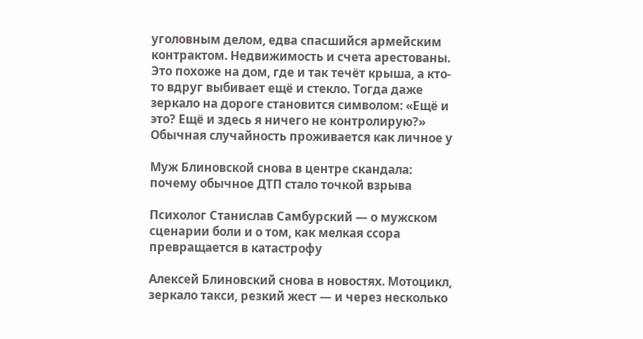уголовным делом, едва спасшийся армейским контрактом. Недвижимость и счета арестованы. Это похоже на дом, где и так течёт крыша, а кто-то вдруг выбивает ещё и стекло. Тогда даже зеркало на дороге становится символом: «Ещё и это? Ещё и здесь я ничего не контролирую?» Обычная случайность проживается как личное у

Муж Блиновской снова в центре скандала: почему обычное ДТП стало точкой взрыва

Психолог Станислав Самбурский — о мужском сценарии боли и о том, как мелкая ссора превращается в катастрофу

Алексей Блиновский снова в новостях. Мотоцикл, зеркало такси, резкий жест — и через несколько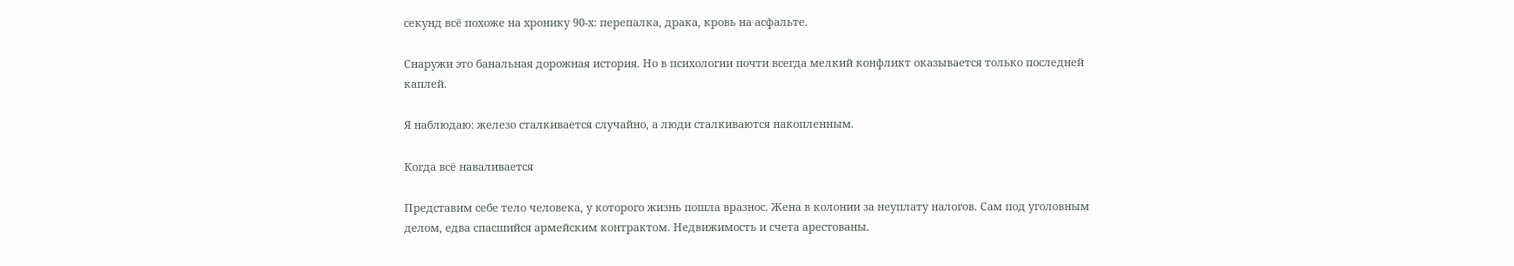секунд всё похоже на хронику 90-х: перепалка, драка, кровь на асфальте.

Снаружи это банальная дорожная история. Но в психологии почти всегда мелкий конфликт оказывается только последней каплей.

Я наблюдаю: железо сталкивается случайно, а люди сталкиваются накопленным.

Когда всё наваливается

Представим себе тело человека, у которого жизнь пошла вразнос. Жена в колонии за неуплату налогов. Сам под уголовным делом, едва спасшийся армейским контрактом. Недвижимость и счета арестованы.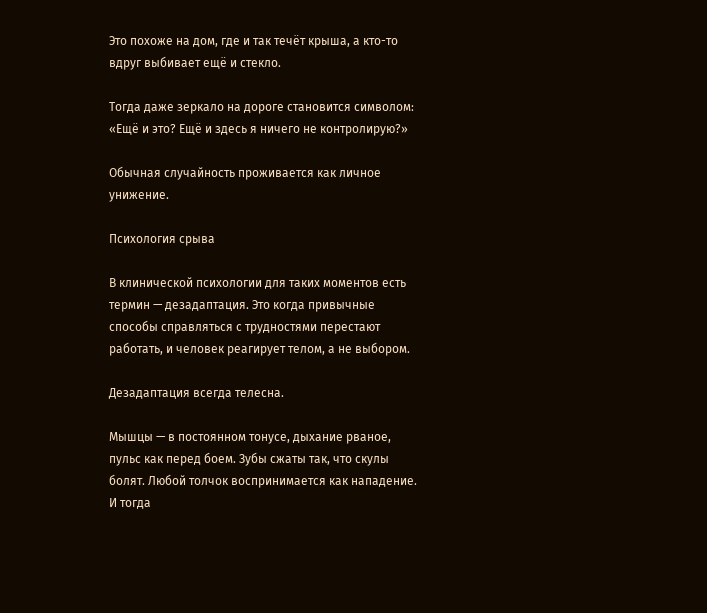Это похоже на дом, где и так течёт крыша, а кто-то вдруг выбивает ещё и стекло.

Тогда даже зеркало на дороге становится символом: «Ещё и это? Ещё и здесь я ничего не контролирую?»

Обычная случайность проживается как личное унижение.

Психология срыва

В клинической психологии для таких моментов есть термин — дезадаптация. Это когда привычные способы справляться с трудностями перестают работать, и человек реагирует телом, а не выбором.

Дезадаптация всегда телесна.

Мышцы — в постоянном тонусе, дыхание рваное, пульс как перед боем. Зубы сжаты так, что скулы болят. Любой толчок воспринимается как нападение. И тогда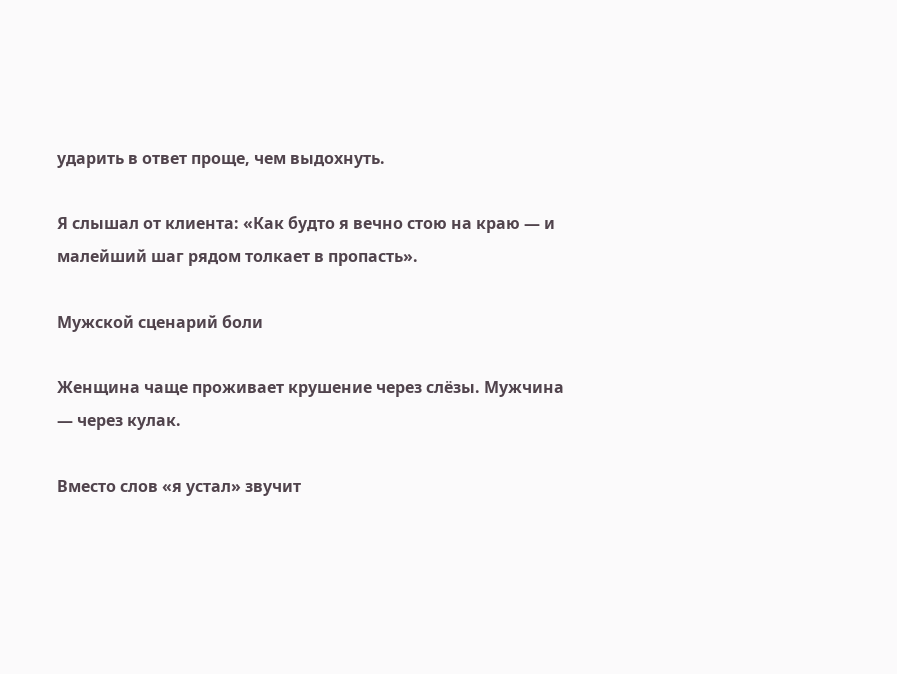ударить в ответ проще, чем выдохнуть.

Я слышал от клиента: «Как будто я вечно стою на краю — и малейший шаг рядом толкает в пропасть».

Мужской сценарий боли

Женщина чаще проживает крушение через слёзы. Мужчина — через кулак.

Вместо слов «я устал» звучит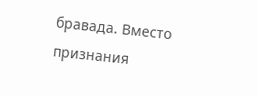бравада. Вместо признания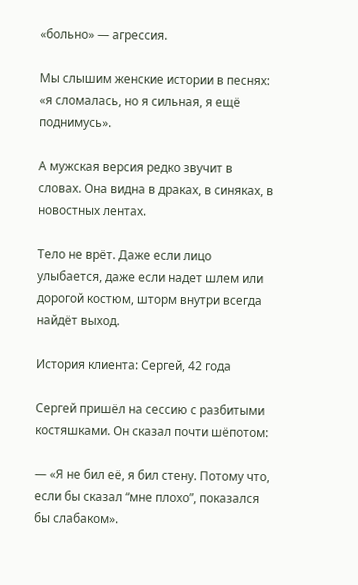«больно» — агрессия.

Мы слышим женские истории в песнях: «я сломалась, но я сильная, я ещё поднимусь».

А мужская версия редко звучит в словах. Она видна в драках, в синяках, в новостных лентах.

Тело не врёт. Даже если лицо улыбается, даже если надет шлем или дорогой костюм, шторм внутри всегда найдёт выход.

История клиента: Сергей, 42 года

Сергей пришёл на сессию с разбитыми костяшками. Он сказал почти шёпотом:

— «Я не бил её, я бил стену. Потому что, если бы сказал “мне плохо”, показался бы слабаком».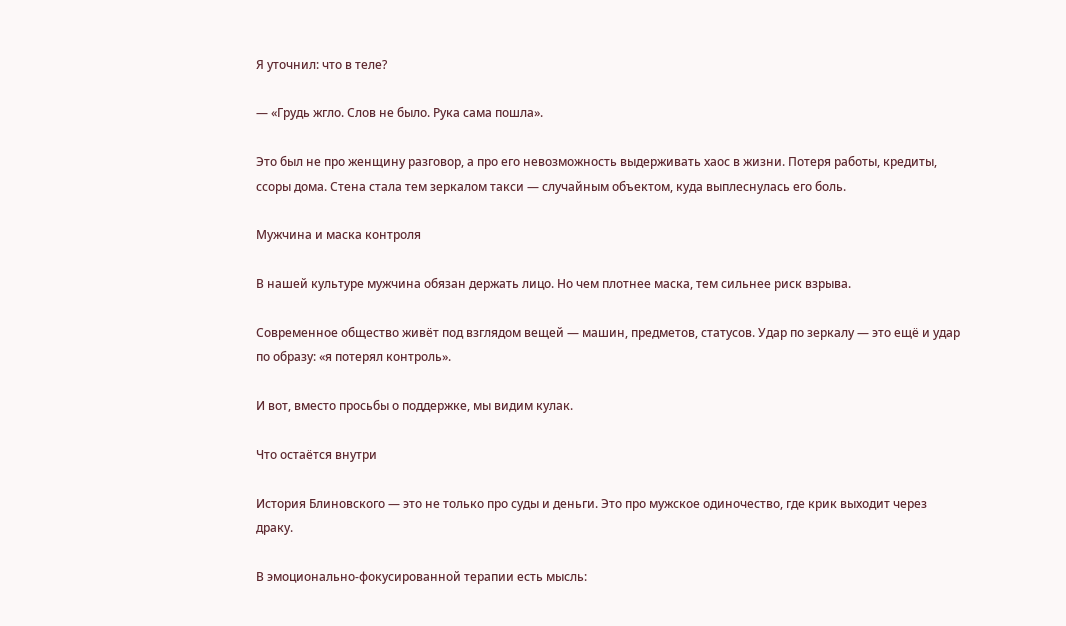Я уточнил: что в теле?

— «Грудь жгло. Слов не было. Рука сама пошла».

Это был не про женщину разговор, а про его невозможность выдерживать хаос в жизни. Потеря работы, кредиты, ссоры дома. Стена стала тем зеркалом такси — случайным объектом, куда выплеснулась его боль.

Мужчина и маска контроля

В нашей культуре мужчина обязан держать лицо. Но чем плотнее маска, тем сильнее риск взрыва.

Современное общество живёт под взглядом вещей — машин, предметов, статусов. Удар по зеркалу — это ещё и удар по образу: «я потерял контроль».

И вот, вместо просьбы о поддержке, мы видим кулак.

Что остаётся внутри

История Блиновского — это не только про суды и деньги. Это про мужское одиночество, где крик выходит через драку.

В эмоционально-фокусированной терапии есть мысль: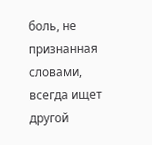боль, не признанная словами, всегда ищет другой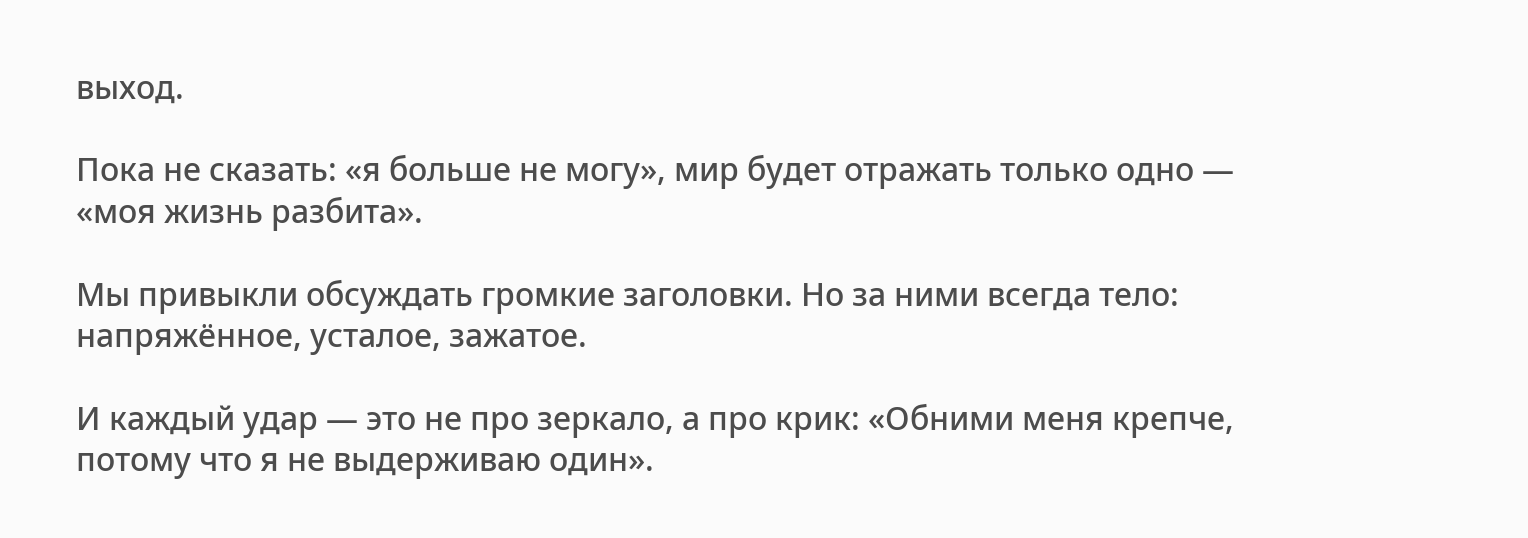выход.

Пока не сказать: «я больше не могу», мир будет отражать только одно — «моя жизнь разбита».

Мы привыкли обсуждать громкие заголовки. Но за ними всегда тело: напряжённое, усталое, зажатое.

И каждый удар — это не про зеркало, а про крик: «Обними меня крепче, потому что я не выдерживаю один».